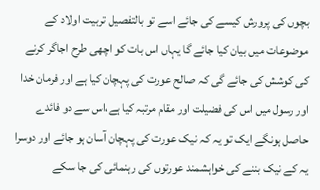بچوں کی پرورش کیسے کی جائے اسے تو بالتفصیل تربیت اولاد کے موضوعات میں بیان کیا جائے گا یہاں اس بات کو اچھی طرح اجاگر کرنے کی کوشش کی جائے گی کہ صالح عورت کی پہچان کیا ہے اور فرمان خدا اور رسول میں اس کی فضیلت اور مقام مرتبہ کیا ہے،اس سے دو فائدے حاصل ہونگے ایک تو یہ کہ نیک عورت کی پہچان آسان ہو جائے اور دوسرا یہ کے نیک بننے کی خواہشمند عورتوں کی رہنمائی کی جا سکے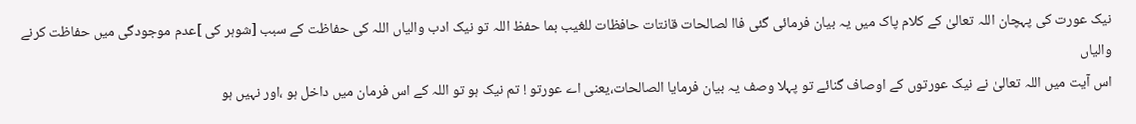نیک عورت کی پہچان اللہ تعالیٰ کے کلام پاک میں یہ بیان فرمائی گئی فاا لصالحات قانتات حافظات للغیب بما حفظ اللہ تو نیک ادب والیاں اللہ کی حفاظت کے سبب [شوہر کی ]عدم موجودگی میں حفاظت کرنے والیاں
اس آیت میں اللہ تعالیٰ نے نیک عورتوں کے اوصاف گنائے تو پہلا وصف یہ بیان فرمایا الصالحات،یعنی اے عورتو ! تم نیک ہو تو اللہ کے اس فرمان میں داخل ہو ،اور نہیں ہو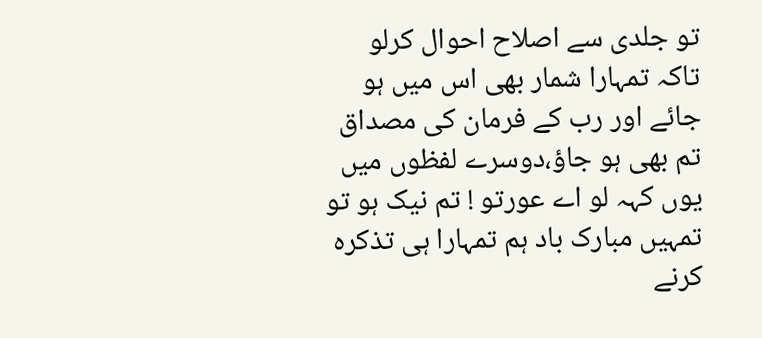تو جلدی سے اصلاح احوال کرلو تاکہ تمہارا شمار بھی اس میں ہو جائے اور رب کے فرمان کی مصداق تم بھی ہو جاؤ،دوسرے لفظوں میں یوں کہہ لو اے عورتو ! تم نیک ہو تو تمہیں مبارک باد ہم تمہارا ہی تذکرہ کرنے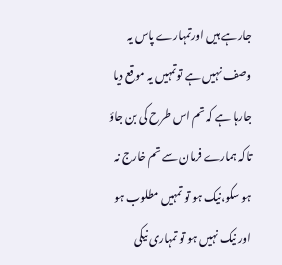جارہے ہیں اورتمہارے پاس یہ وصف نہیں ہے توتمہیں یہ موقع دیا جارہا ہے کہ تم اس طرح کی بن جاؤ تاکہ ہمارے فرمان سے تم خارج نہ ہو سکو،نیک ہو تو تمہیں مطلوب ہو اور نیک نہیں ہو تو تمہاری نیکی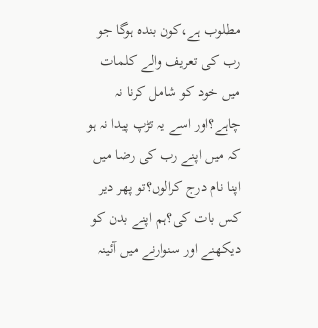مطلوب ہے،کون بندہ ہوگا جو رب کی تعریف والے کلمات میں خود کو شامل کرنا نہ چاہے؟اور اسے یہ تڑپ پیدا نہ ہو کہ میں اپنے رب کی رضا میں اپنا نام درج کرالوں؟تو پھر دیر کس بات کی؟ہم اپنے بدن کو دیکھنے اور سنوارنے میں آئینہ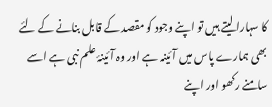کا سہارا لیتے ہیں تو اپنے وجود کو مقصد کے قابل بنانے کے لئے بھی ہمارے پاس میں آئینہ ہے اور وہ آئینۂ علم نبی ہے اسے سامنے رکھو اور اپنے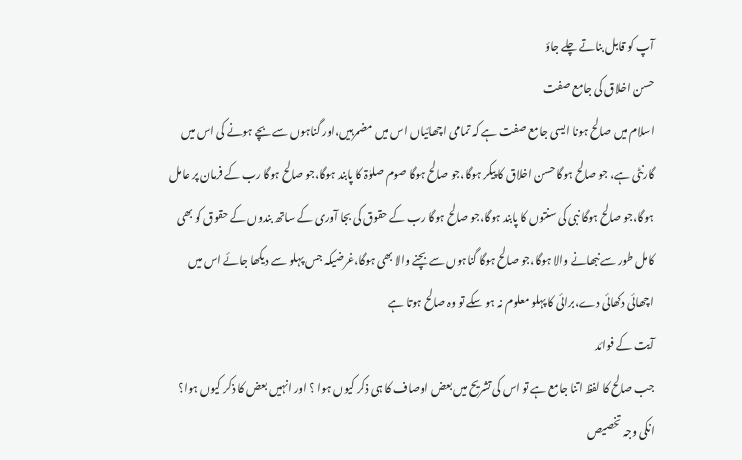آپ کو قابل بناتے چلے جاؤ
حسن اخلاق کی جامع صفت
اسلام میں صالح ہونا ایسی جامع صفت ہے کہ تمامی اچھائیاں اس میں مضمرہیں،اور گناہوں سے بچے ہونے کی اس میں گارنٹی ہے، جو صالح ہوگا حسن اخلاق کا پیکر ہوگا،جو صالح ہوگا صوم صلوٰۃ کا پابند ہوگا،جو صالح ہوگا رب کے فرمان پر عامل ہوگا،جو صالح ہوگا نبی کی سنتوں کا پابند ہوگا،جو صالح ہوگا رب کے حقوق کی بجا آوری کے ساتھ بندوں کے حقوق کو بھی کامل طور سے نبھانے والا ہوگا،جو صالح ہوگا گناہوں سے بچنے والا بھی ہوگا،غرضیکہ جس پہلو سے دیکھا جائے اس میں اچھائی دکھائی دے،برائی کا پہلو معلوم نہ ہو سکے تو وہ صالح ہوتا ہے
آیت کے فوائد
جب صالح کا لفظ اتنا جامع ہے تو اس کی تشریح میں بعض اوصاف کا ہی ذکر کیوں ہوا ؟ اور انہیں بعض کا ذکر کیوں ہوا؟ انکی وجہ تخصیص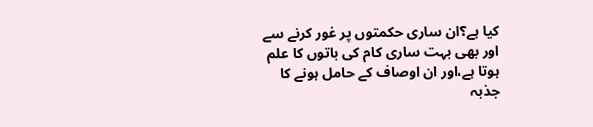کیا ہے؟ان ساری حکمتوں پر غور کرنے سے اور بھی بہت ساری کام کی باتوں کا علم ہوتا ہے،اور ان اوصاف کے حامل ہونے کا جذبہ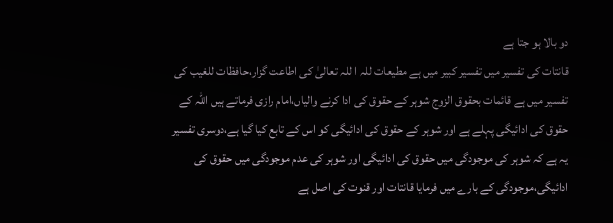دو بالا ہو جتا ہے
قانتات کی تفسیر میں تفسیر کبیر میں ہے مطیعات للہ ا للہ تعالیٰ کی اطاعت گزار،حافظات للغیب کی تفسیر میں ہے قائمات بحقوق الزوج شوہر کے حقوق کی ادا کرنے والیاں،امام رازی فرماتے ہیں اللہ کے حقوق کی ادائیگی پہلے ہے اور شوہر کے حقوق کی ادائیگی کو اس کے تابع کیا گیا ہے،دوسری تفسیر یہ ہے کہ شوہر کی موجودگی میں حقوق کی ادائیگی اور شوہر کی عدم موجودگی میں حقوق کی ادائیگی،موجودگی کے بارے میں فرمایا قانتات اور قنوت کی اصل ہے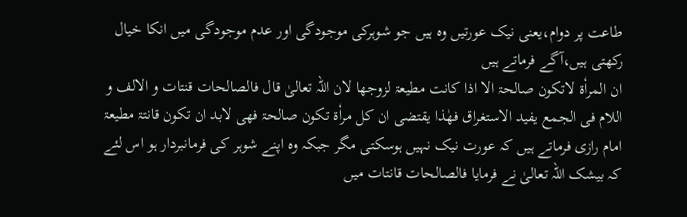طاعت پر دوام،یعنی نیک عورتیں وہ ہیں جو شوہرکی موجودگی اور عدم موجودگی میں انکا خیال رکھتی ہیں،آگے فرماتے ہیں
ان المراٗۃ لاتکون صالحۃ الا اذا کانت مطیعۃ لزوجھا لان اللہ تعالیٰ قال فالصالحات قنتات و الالف و اللام فی الجمع یفید الاستغراق فھٰذا یقتضی ان کل مراٗۃ تکون صالحۃ فھی لابد ان تکون قانتۃ مطیعۃ
امام رازی فرماتے ہیں کہ عورت نیک نہیں ہوسکتی مگر جبکہ وہ اپنے شوہر کی فرمانبردار ہو اس لئے کہ بیشک اللہ تعالیٰ نے فرمایا فالصالحات قانتات میں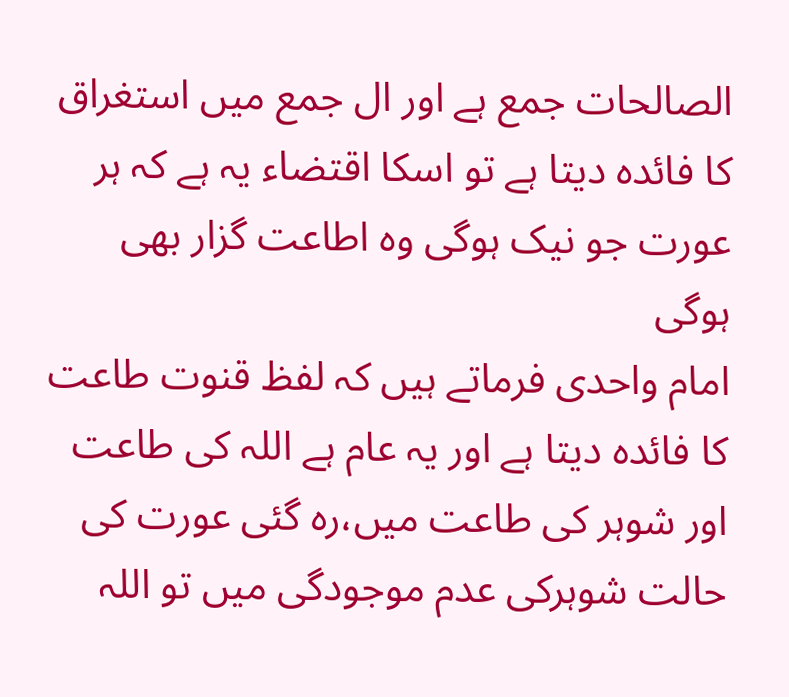الصالحات جمع ہے اور ال جمع میں استغراق کا فائدہ دیتا ہے تو اسکا اقتضاء یہ ہے کہ ہر عورت جو نیک ہوگی وہ اطاعت گزار بھی ہوگی
امام واحدی فرماتے ہیں کہ لفظ قنوت طاعت کا فائدہ دیتا ہے اور یہ عام ہے اللہ کی طاعت اور شوہر کی طاعت میں،رہ گئی عورت کی حالت شوہرکی عدم موجودگی میں تو اللہ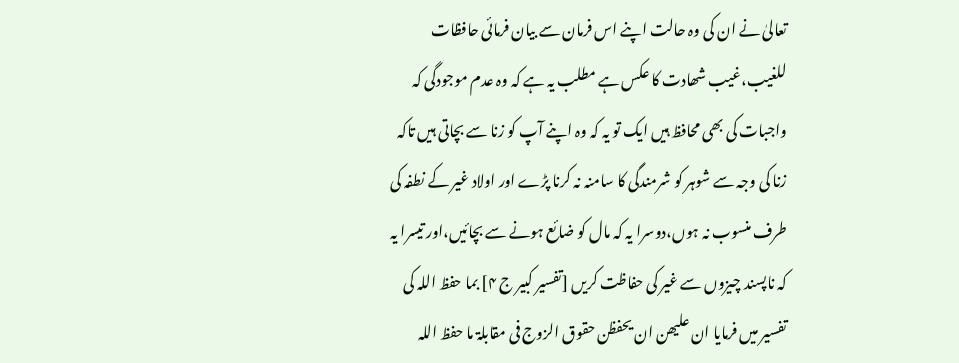تعالیٰ نے ان کی وہ حالت اپنے اس فرمان سے بیان فرمائی حافظات للغیب،غیب شھادت کا عکس ہے مطلب یہ ہے کہ وہ عدم موجودگی کہ واجبات کی بھی محافظ ہیں ایک تو یہ کہ وہ اپنے آپ کو زنا سے بچاتی ہیں تاکہ زنا کی وجہ سے شوہر کو شرمندگی کا سامنہ نہ کرنا پڑے اور اولاد غیر کے نطفہ کی طرف منسوب نہ ہوں،دوسرا یہ کہ مال کو ضائع ہونے سے بچائیں،اور تیسرا یہ کہ ناپسند چیزوں سے غیر کی حفاظت کریں [تفسیر کبیر ج ۴] بما حفظ اللہ کی تفسیر میں فرمایا ان علیھن ان یحفظن حقوق الزوج فی مقابلۃ ما حفظ اللہ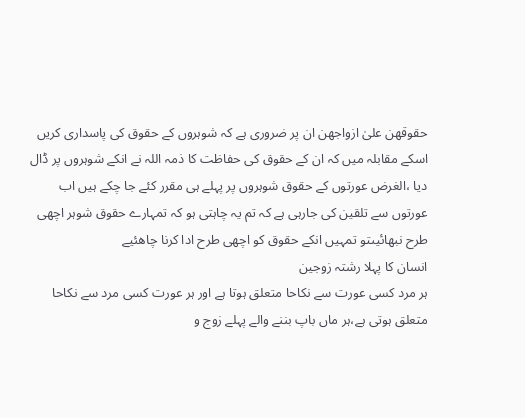حقوقھن علیٰ ازواجھن ان پر ضروری ہے کہ شوہروں کے حقوق کی پاسداری کریں اسکے مقابلہ میں کہ ان کے حقوق کی حفاظت کا ذمہ اللہ نے انکے شوہروں پر ڈال دیا ،الغرض عورتوں کے حقوق شوہروں پر پہلے ہی مقرر کئے جا چکے ہیں اب عورتوں سے تلقین کی جارہی ہے کہ تم یہ چاہتی ہو کہ تمہارے حقوق شوہر اچھی طرح نبھائیںتو تمہیں انکے حقوق کو اچھی طرح ادا کرنا چاھئیے
انسان کا پہلا رشتہ زوجین
ہر مرد کسی عورت سے نکاحا متعلق ہوتا ہے اور ہر عورت کسی مرد سے نکاحا متعلق ہوتی ہے،ہر ماں باپ بننے والے پہلے زوج و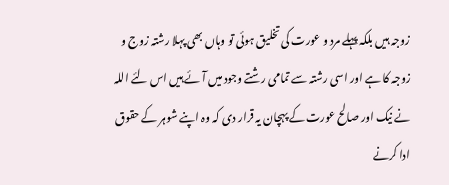زوجہ ہیں بلکہ پہلے مرد و عورت کی تخلیق ہوئی تو وہاں بھی پہلا رشتہ زوج و زوجہ کا ہے اور اسی رشتہ سے تمامی رشتے وجود میں آئے ہیں اس لئے اللہ نے نیک اور صالح عورت کے پہچان یہ قرار دی کہ وہ اپنے شوہر کے حقوق ادا کرنے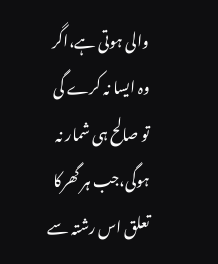والی ہوتی ہے،اگر وہ ایسا نہ کرے گی تو صالح ہی شمار نہ ہوگی،جب ہر گھرکا تعلق اس رشتہ سے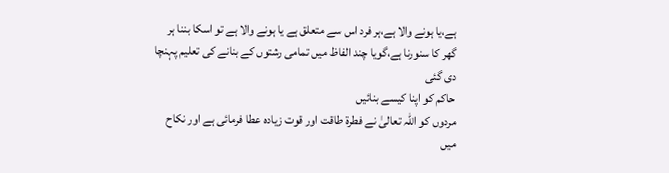ہے،یا ہونے والا ہے،ہر فرد اس سے متعلق ہے یا ہونے والا ہے تو اسکا بننا ہر گھر کا سنورنا ہے،گویا چند الفاظ میں تمامی رشتوں کے بنانے کی تعلیم پہنچا دی گئی
حاکم کو اپنا کیسے بنائیں
مردوں کو اللہ تعالیٰ نے فطرۃ طاقت اور قوت زیادہ عطا فرمائی ہے اور نکاح میں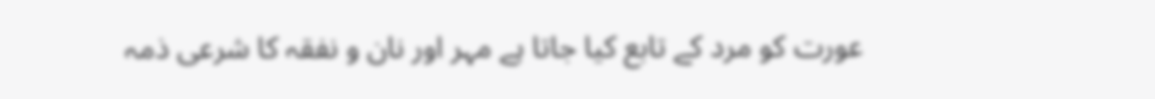عورت کو مرد کے تابع کیا جاتا ہے مہر اور نان و نفقہ کا شرعی ذمہ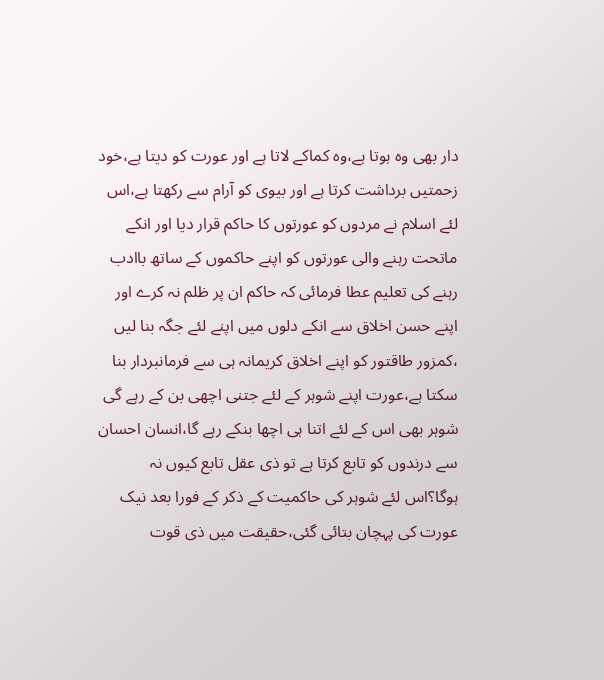دار بھی وہ ہوتا ہے،وہ کماکے لاتا ہے اور عورت کو دیتا ہے،خود زحمتیں برداشت کرتا ہے اور بیوی کو آرام سے رکھتا ہے،اس لئے اسلام نے مردوں کو عورتوں کا حاکم قرار دیا اور انکے ماتحت رہنے والی عورتوں کو اپنے حاکموں کے ساتھ باادب رہنے کی تعلیم عطا فرمائی کہ حاکم ان پر ظلم نہ کرے اور اپنے حسن اخلاق سے انکے دلوں میں اپنے لئے جگہ بنا لیں ،کمزور طاقتور کو اپنے اخلاق کریمانہ ہی سے فرمانبردار بنا سکتا ہے،عورت اپنے شوہر کے لئے جتنی اچھی بن کے رہے گی شوہر بھی اس کے لئے اتنا ہی اچھا بنکے رہے گا،انسان احسان سے درندوں کو تابع کرتا ہے تو ذی عقل تابع کیوں نہ ہوگا؟اس لئے شوہر کی حاکمیت کے ذکر کے فورا بعد نیک عورت کی پہچان بتائی گئی،حقیقت میں ذی قوت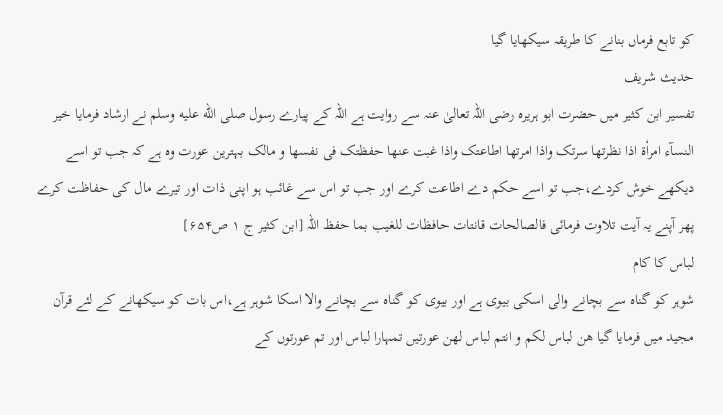کو تابع فرماں بنانے کا طریقہ سیکھایا گیا
حدیث شریف
تفسیر ابن کثیر میں حضرت ابو ہریرہ رضی اللہ تعالیٰ عنہ سے روایت ہے اللہ کے پیارے رسول صلى الله عليه وسلم نے ارشاد فرمایا خیر النسآء امراٗۃ اذا نظرتھا سرتک واذا امرتھا اطاعتک واذا غبت عنھا حفظتک فی نفسھا و مالک بہترین عورت وہ ہے کہ جب تو اسے دیکھے خوش کردے،جب تو اسے حکم دے اطاعت کرے اور جب تو اس سے غائب ہو اپنی ذات اور تیرے مال کی حفاظت کرے پھر آپنے یہ آیت تلاوت فرمائی فالصالحات قانتات حافظات للغیب بما حفظ اللہ [ابن کثیر ج ۱ ص۶۵۴]
لباس کا کام
شوہر کو گناہ سے بچانے والی اسکی بیوی ہے اور بیوی کو گناہ سے بچانے والا اسکا شوہر ہے،اس بات کو سیکھانے کے لئے قرآن مجید میں فرمایا گیا ھن لباس لکم و انتم لباس لھن عورتیں تمہارا لباس اور تم عورتوں کے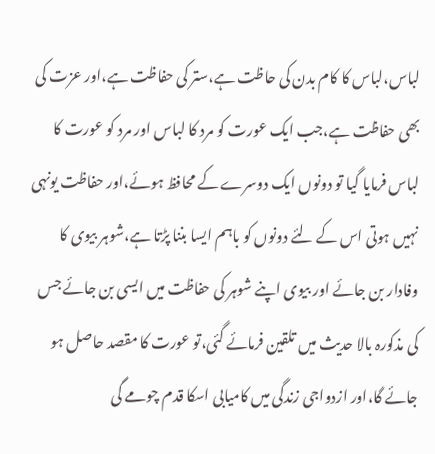لباس،لباس کا کام بدن کی حاظت ہے،ستر کی حفاظت ہے،اور عزت کی بھی حفاظت ہے،جب ایک عورت کو مرد کا لباس اور مرد کو عورت کا لباس فرمایا گیا تو دونوں ایک دوسرے کے محافظ ہوئے،اور حفاظت یونہی نہیں ہوتی اس کے لئے دونوں کو باہم ایسا بننا پڑتا ہے،شوہر بیوی کا وفادار بن جائے اور بیوی اپنے شوہر کی حفاظت میں ایسی بن جائے جس کی مذکورہ بالا حدیث میں تلقین فرمائے گئی،تو عورت کا مقصد حاصل ہو جائے گا،اور ازدواجی زندگی میں کامیابی اسکا قدم چومے گی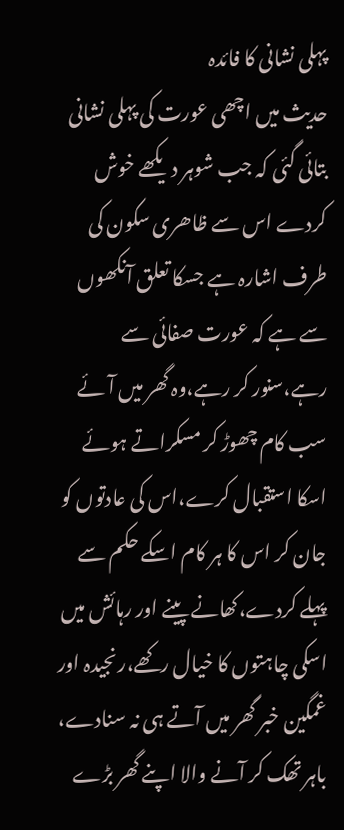پہلی نشانی کا فائدہ
حدیث میں اچھی عورت کی پہلی نشانی بتائی گئی کہ جب شوہر دیکھے خوش کردے اس سے ظاھری سکون کی طرف اشارہ ہے جسکا تعلق آنکھوں سے ہے کہ عورت صفائی سے رہے،سنور کر رہے،وہ گھر میں آئے سب کام چھوڑ کر مسکراتے ہوئے اسکا استقبال کرے،اس کی عادتوں کو جان کر اس کا ہر کام اسکے حکم سے پہلے کردے،کھانے پینے اور رہائش میں اسکی چاہتوں کا خیال رکھے،رنجیدہ اور غمگین خبر گھر میں آتے ہی نہ سنادے، باہر تھک کر آنے والا اپنے گھر بڑے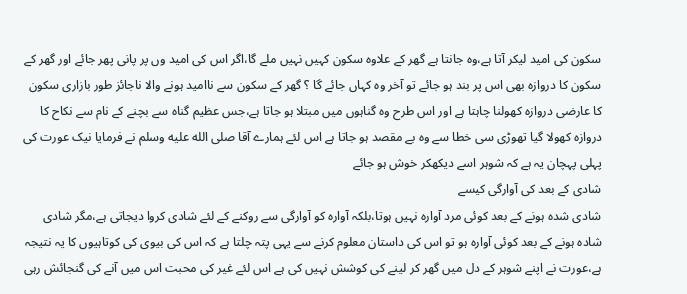سکون کی امید لیکر آتا ہے،وہ جانتا ہے گھر کے علاوہ سکون کہیں نہیں ملے گا،اگر اس کی امید وں پر پانی پھر جائے اور گھر کے سکون کا دروازہ بھی اس پر بند ہو جائے تو آخر وہ کہاں جائے گا ؟ گھر کے سکون سے ناامید ہونے والا ناجائز طور بازاری سکون کا عارضی دروازہ کھولنا چاہتا ہے اور اس طرح وہ گناہوں میں مبتلا ہو جاتا ہے،جس عظیم گناہ سے بچنے کے نام سے نکاح کا دروازہ کھولا گیا تھوڑی سی خطا سے وہ بے مقصد ہو جاتا ہے اس لئے ہمارے آقا صلى الله عليه وسلم نے فرمایا نیک عورت کی پہلی پہچان یہ ہے کہ شوہر اسے دیکھکر خوش ہو جائے
شادی کے بعد کی آوارگی کیسے
شادی شدہ ہونے کے بعد کوئی مرد آوارہ نہیں ہوتا،بلکہ آوارہ کو آوارگی سے روکنے کے لئے شادی کروا دیجاتی ہے،مگر شادی شادہ ہونے کے بعد کوئی آوارہ ہو تو اس کی داستان معلوم کرنے سے یہی پتہ چلتا ہے کہ اس کی بیوی کی کوتاہیوں کا یہ نتیجہ ہے،عورت نے اپنے شوہر کے دل میں گھر کر لینے کی کوشش نہیں کی ہے اس لئے غیر کی محبت اس میں آنے کی گنجائش رہی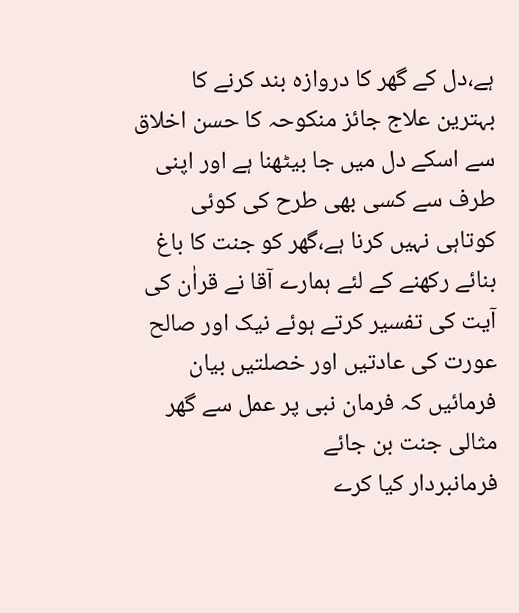ہے،دل کے گھر کا دروازہ بند کرنے کا بہترین علاج جائز منکوحہ کا حسن اخلاق سے اسکے دل میں جا بیٹھنا ہے اور اپنی طرف سے کسی بھی طرح کی کوئی کوتاہی نہیں کرنا ہے،گھر کو جنت کا باغ بنائے رکھنے کے لئے ہمارے آقا نے قراٰن کی آیت کی تفسیر کرتے ہوئے نیک اور صالح عورت کی عادتیں اور خصلتیں بیان فرمائیں کہ فرمان نبی پر عمل سے گھر مثالی جنت بن جائے
فرمانبردار کیا کرے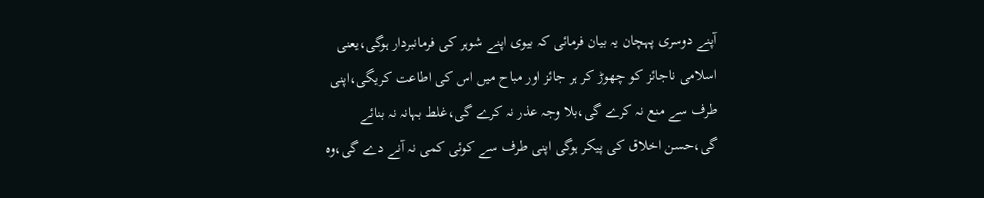آپنے دوسری پہچان یہ بیان فرمائی کہ بیوی اپنے شوہر کی فرمانبردار ہوگی،یعنی اسلامی ناجائز کو چھوڑ کر ہر جائز اور مباح میں اس کی اطاعت کریگی،اپنی طرف سے منع نہ کرے گی،بلا وجہ عذر نہ کرے گی،غلط بہانہ نہ بنائے گی،حسن اخلاق کی پیکر ہوگی اپنی طرف سے کوئی کمی نہ آنے دے گی،وہ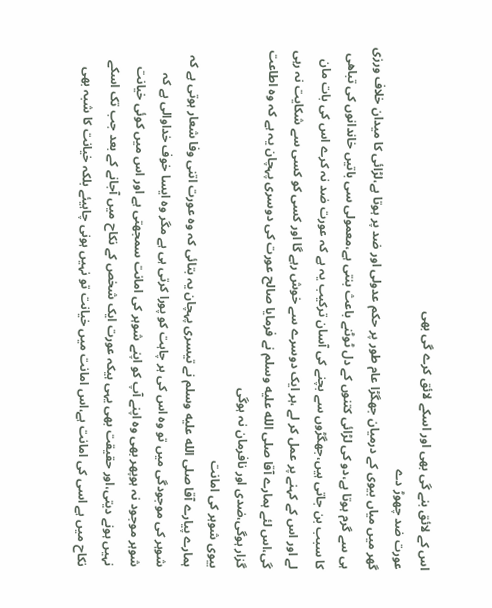اس کے لائق بنے گی بھی اور اسکے لائق کرے گی بھی
عورت ضد چھوڑ دے
گھر میں میاں بیوی کے درمیان جھگڑا عام طور پر حکم عدولی اور ضد پر ہوتا ہے،لڑائی کا میدان خلاف ورزی ہی سے گرم ہوتا ہے،دو کی لڑائی کتنوں کے دل ٹوٹنے باعث بنتی ہے،معمولی سی باتیں خاندانوں کی تباھی کا سبب بن جاتی ہیں،جھگڑوں سے بچنے کی آسان ترکیب یہ ہے کہ عورت ضد نہ کرے اس کی بات مان لے اور اس کے کہنے پر عمل کر لے ،ہر ایک دوسرے سے خوش رہے گا اور کسی کو کسی سے شکایت نہ رہی گی،اس لئے ہمارے آقا صلى الله عليه وسلم نے فرمایا صالح عورت کی دوسری پہچان یہ ہے کہ وہ اطاعت گزار ہوگی،ضدی اور نافرمان نہ ہوگی
بیوی شوہر کی امانت
ہمارے پیارے آقا صلى الله عليه وسلم نے تیسری پہچان یہ بتائی کہ وہ عورت اتنی وفا شعار ہوتی ہے کہ شوہر کی موجودگی میں تو وہ اس کی ہر چاہت کو پورا کرتی ہی ہے مگر وہ ایسا خوف خداوالی ہے کہ شوہر موجود نہ ہوپھر بھی وہ اپنے آپ کو اپنے شوہر کی امانت سمجھتی ہے اور اس میں کوئی خیانت نہیں ہونے دیتی،اور حقیقت بھی یہی ہیکہ عورت ایک شخص کے نکاح میں آجانے کے بعد جب تک اسکے نکاح میں ہے اسی کی امانت ہے،اس امانت میں خیانت تو نہیں ہونی چاہیئے بلکہ خیانت کا شبہ بھی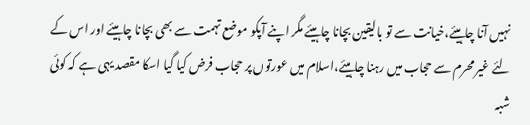نہیں آنا چاہیئے،خیانت سے تو بالیقین بچانا چاہیئے مگر اپنے آپکو موضع تہمت سے بھی بچانا چاہیئے اور اس کے لئے غیر محرم سے حجاب میں رہنا چاہیئے،اسلام میں عورتوں پر حجاب فرض کیا گیا اسکا مقصد یہی ہے کہ کوئی شبہ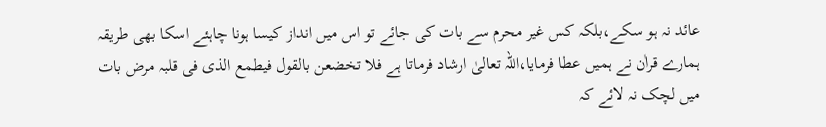عائد نہ ہو سکے،بلکہ کس غیر محرم سے بات کی جائے تو اس میں انداز کیسا ہونا چاہئے اسکا بھی طریقہ ہمارے قراٰن نے ہمیں عطا فرمایا،اللہ تعالیٰ ارشاد فرماتا ہے فلا تخضعن بالقول فیطمع الذی فی قلبہ مرض بات میں لچک نہ لائے کہ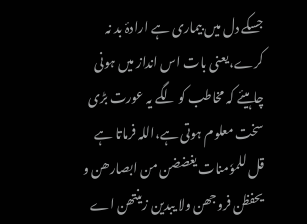جسکے دل میں بیماری ہے ارادۂ بد نہ کرے،یعنی بات اس انداز میں ہونی چاہیئے کہ مخاطب کو لگے یہ عورت بڑی سخت معلوم ہوتی ہے،اللہ فرماتا ہے قل للموٗمنات یغضضن من ابصارھن و یحفظن فروجھن ولا یبدین زینتھن اے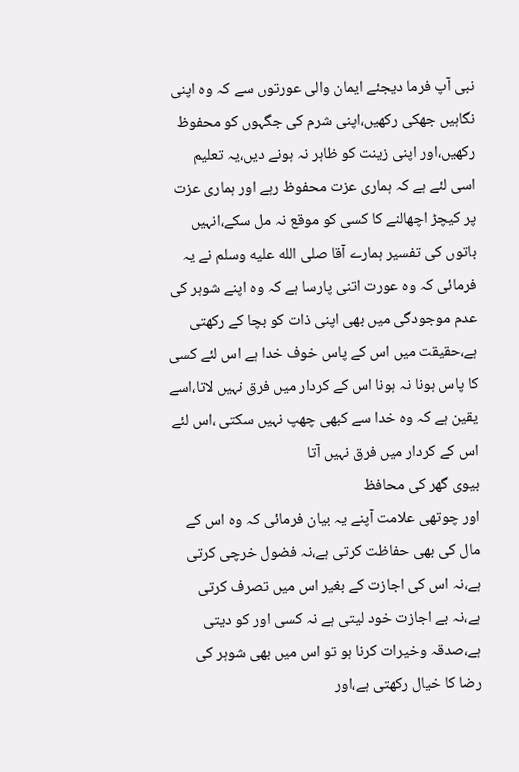نبی آپ فرما دیجئے ایمان والی عورتوں سے کہ وہ اپنی نگاہیں جھکی رکھیں،اپنی شرم کی جگہوں کو محفوظ رکھیں،اور اپنی زینت کو ظاہر نہ ہونے دیں،یہ تعلیم اسی لئے ہے کہ ہماری عزت محفوظ رہے اور ہماری عزت پر کیچڑ اچھالنے کا کسی کو موقع نہ مل سکے،انہیں باتوں کی تفسیر ہمارے آقا صلى الله عليه وسلم نے یہ فرمائی کہ وہ عورت اتنی پارسا ہے کہ وہ اپنے شوہر کی عدم موجودگی میں بھی اپنی ذات کو بچا کے رکھتی ہے،حقیقت میں اس کے پاس خوف خدا ہے اس لئے کسی کا پاس ہونا نہ ہونا اس کے کردار میں فرق نہیں لاتا،اسے یقین ہے کہ وہ خدا سے کبھی چھپ نہیں سکتی ،اس لئے اس کے کردار میں فرق نہیں آتا
بیوی گھر کی محافظ
اور چوتھی علامت آپنے یہ بیان فرمائی کہ وہ اس کے مال کی بھی حفاظت کرتی ہے،نہ فضول خرچی کرتی ہے،نہ اس کی اجازت کے بغیر اس میں تصرف کرتی ہے،نہ بے اجازت خود لیتی ہے نہ کسی اور کو دیتی ہے،صدقہ وخیرات کرنا ہو تو اس میں بھی شوہر کی رضا کا خیال رکھتی ہے،اور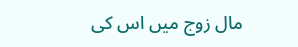مال زوج میں اس کی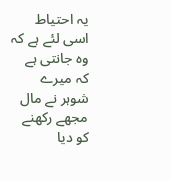یہ احتیاط اسی لئے ہے کہ وہ جانتی ہے کہ میرے شوہر نے مال مجھے رکھنے کو دیا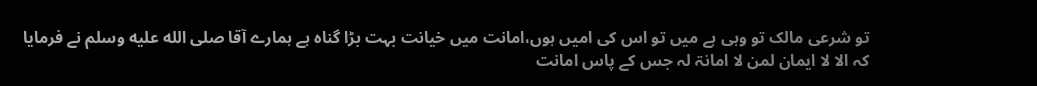تو شرعی مالک تو وہی ہے میں تو اس کی امیں ہوں،امانت میں خیانت بہت بڑا گناہ ہے ہمارے آقا صلى الله عليه وسلم نے فرمایا کہ الا لا ایمان لمن لا امانۃ لہ جس کے پاس امانت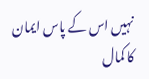نہیں اس کے پاس ایمان کا کمال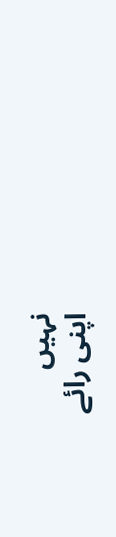نہیں
اپنی رائے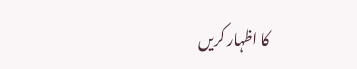کا اظہار کریں